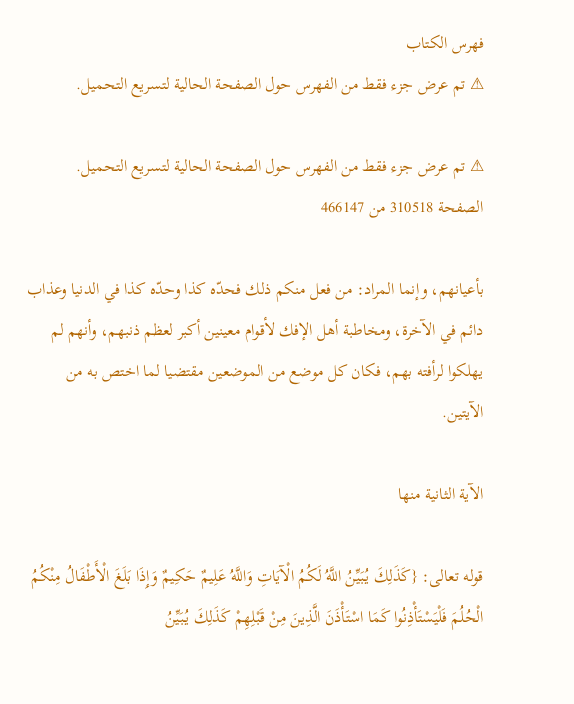فهرس الكتاب
⚠ تم عرض جزء فقط من الفهرس حول الصفحة الحالية لتسريع التحميل.

⚠ تم عرض جزء فقط من الفهرس حول الصفحة الحالية لتسريع التحميل.
الصفحة 310518 من 466147

بأعيانهم، وإنما المراد: من فعل منكم ذلك فحدّه كذا وحدّه كذا في الدنيا وعذاب دائم في الآخرة، ومخاطبة أهل الإفك لأقوام معينين أكبر لعظم ذنبهم، وأنهم لم يهلكوا لرأفته بهم، فكان كل موضع من الموضعين مقتضيا لما اختص به من الآيتين.

الآية الثانية منها

قوله تعالى: {كَذَلِكَ يُبَيِّنُ اللَّهُ لَكُمُ الْآيَاتِ وَاللَّهُ عَلِيمٌ حَكِيمٌ وَإِذَا بَلَغَ الْأَطْفَالُ مِنْكُمُ الْحُلُمَ فَلْيَسْتَأْذِنُوا كَمَا اسْتَأْذَنَ الَّذِينَ مِنْ قَبْلِهِمْ كَذَلِكَ يُبَيِّنُ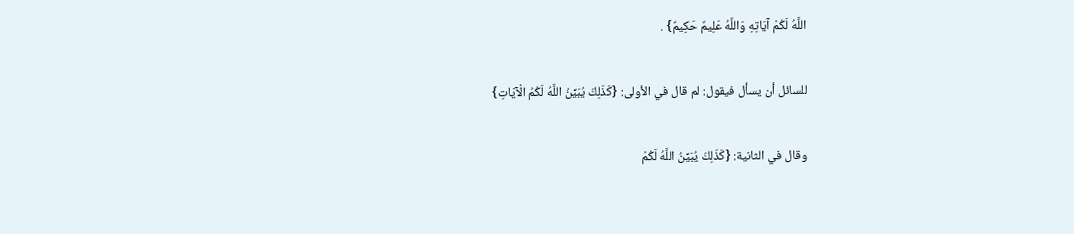اللَّهُ لَكُمْ آيَاتِهِ وَاللَّهُ عَلِيمٌ حَكِيمٌ} .

للسائل أن يسأل فيقول: لم قال في الأولى: {كَذَلِكَ يُبَيِّنُ اللَّهُ لَكُمُ الْآيَاتِ}

وقال في الثانية: {كَذَلِكَ يُبَيِّنُ اللَّهُ لَكُمْ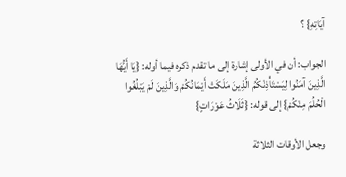آيَاتِهِ} ؟

الجواب: أن في الأولى إشارة إلى ما تقدم ذكره فيما أوله: {يَا أَيُّهَا الَّذِينَ آمَنُوا لِيَسْتَأْذِنْكُمُ الَّذِينَ مَلَكَتْ أَيْمَانُكُمْ وَالَّذِينَ لَمْ يَبْلُغُوا الْحُلُمَ مِنْكُمْ} إلى قوله: {ثَلَاثُ عَوْرَاتٍ}

وجعل الأوقات الثلاثة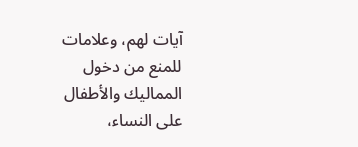آيات لهم، وعلامات للمنع من دخول المماليك والأطفال على النساء،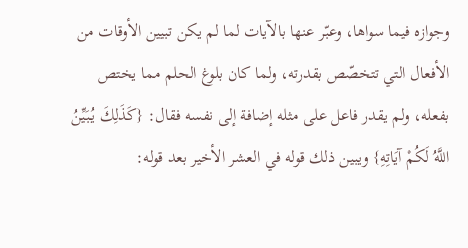وجوازه فيما سواها، وعبّر عنها بالآيات لما لم يكن تبيين الأوقات من الأفعال التي تتخصّص بقدرته، ولما كان بلوغ الحلم مما يختص بفعله، ولم يقدر فاعل على مثله إضافة إلى نفسه فقال: {كَذَلِكَ يُبَيِّنُ اللَّهُ لَكُمْ آيَاتِهِ} ويبين ذلك قوله في العشر الأخير بعد قوله: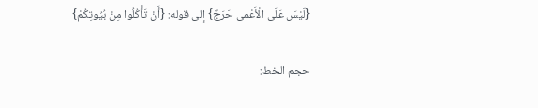{لَيْسَ عَلَى الْأَعْمى حَرَجٌ} إلى قوله: {أَنْ تَأْكُلُوا مِنْ بُيُوتِكُمْ}

حجم الخط: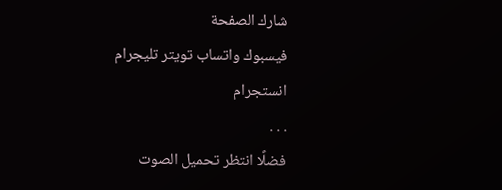شارك الصفحة
فيسبوك واتساب تويتر تليجرام انستجرام
. . .
فضلًا انتظر تحميل الصوت